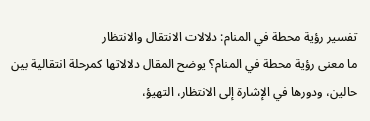تفسير رؤية محطة في المنام: دلالات الانتقال والانتظار
ما معنى رؤية محطة في المنام؟ يوضح المقال دلالاتها كمرحلة انتقالية بين حالين، ودورها في الإشارة إلى الانتظار، التهيؤ،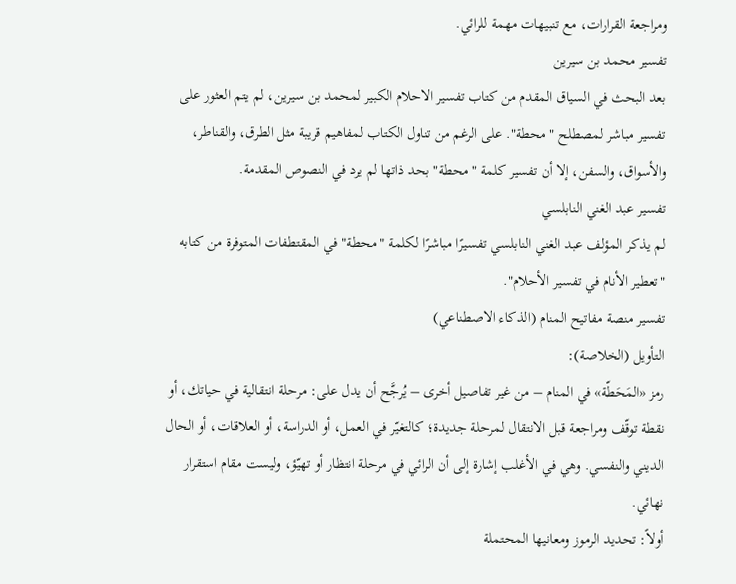ومراجعة القرارات، مع تنبيهات مهمة للرائي.
تفسير محمد بن سيرين
بعد البحث في السياق المقدم من كتاب تفسير الاحلام الكبير لمحمد بن سيرين، لم يتم العثور على تفسير مباشر لمصطلح "محطة". على الرغم من تناول الكتاب لمفاهيم قريبة مثل الطرق، والقناطر، والأسواق، والسفن، إلا أن تفسير كلمة "محطة" بحد ذاتها لم يرد في النصوص المقدمة.
تفسير عبد الغني النابلسي
لم يذكر المؤلف عبد الغني النابلسي تفسيرًا مباشرًا لكلمة "محطة" في المقتطفات المتوفرة من كتابه "تعطير الأنام في تفسير الأحلام".
تفسير منصة مفاتيح المنام (الذكاء الاصطناعي)
التأويل (الخلاصة):
رمز «المَحَطّة» في المنام – من غير تفاصيل أخرى – يُرجَّح أن يدل على: مرحلة انتقالية في حياتك، أو نقطة توقّف ومراجعة قبل الانتقال لمرحلة جديدة؛ كالتغيّر في العمل، أو الدراسة، أو العلاقات، أو الحال الديني والنفسي. وهي في الأغلب إشارة إلى أن الرائي في مرحلة انتظار أو تهيّؤ، وليست مقام استقرار نهائي.
أولاً: تحديد الرموز ومعانيها المحتملة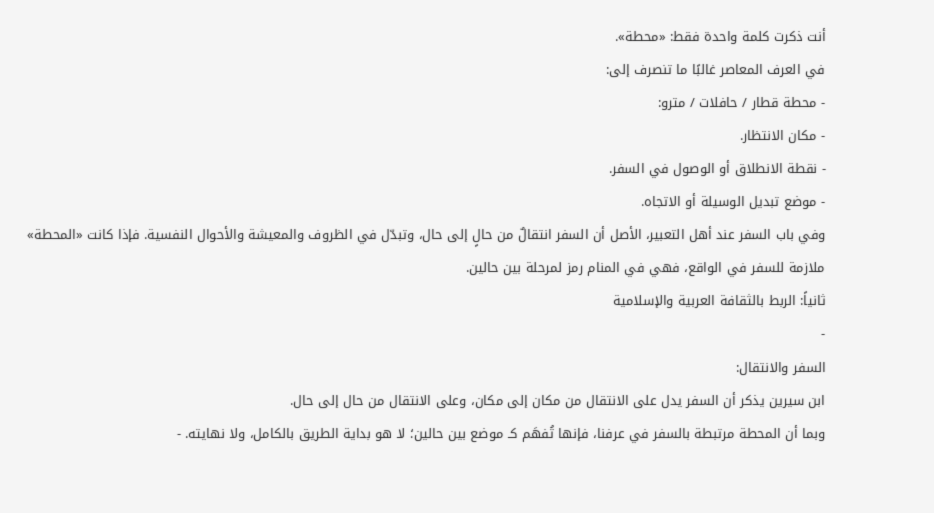أنت ذكرت كلمة واحدة فقط: «محطة».
في العرف المعاصر غالبًا ما تنصرف إلى:
- محطة قطار / حافلات / مترو:
- مكان الانتظار.
- نقطة الانطلاق أو الوصول في السفر.
- موضع تبديل الوسيلة أو الاتجاه.
وفي باب السفر عند أهل التعبير، الأصل أن السفر انتقالٌ من حالٍ إلى حال، وتبدّل في الظروف والمعيشة والأحوال النفسية. فإذا كانت «المحطة» ملازمة للسفر في الواقع، فهي في المنام رمز لمرحلة بين حالين.
ثانياً: الربط بالثقافة العربية والإسلامية
-
السفر والانتقال:
ابن سيرين يذكر أن السفر يدل على الانتقال من مكان إلى مكان، وعلى الانتقال من حال إلى حال.
وبما أن المحطة مرتبطة بالسفر في عرفنا، فإنها تُفهَم كـ موضع بين حالين؛ لا هو بداية الطريق بالكامل، ولا نهايته. -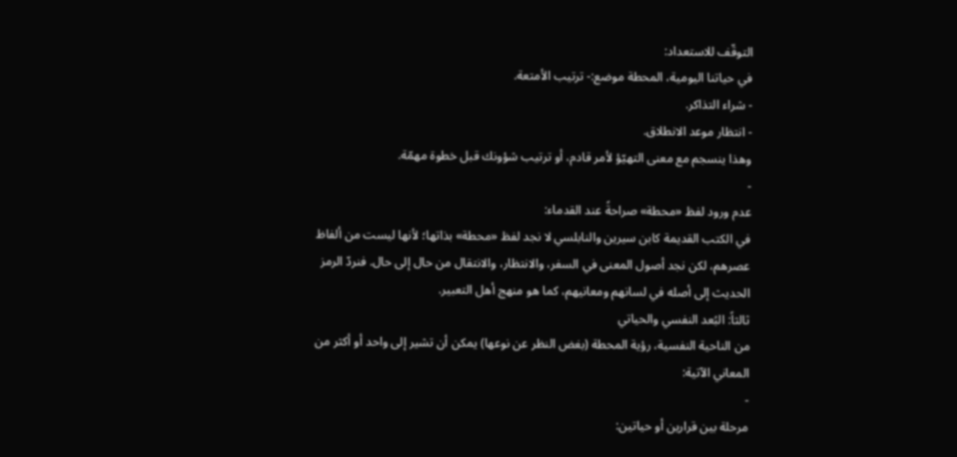التوقّف للاستعداد:
في حياتنا اليومية، المحطة موضع:- ترتيب الأمتعة.
- شراء التذاكر.
- انتظار موعد الانطلاق.
وهذا ينسجم مع معنى التهيّؤ لأمر قادم، أو ترتيب شؤونك قبل خطوة مهمّة.
-
عدم ورود لفظ «محطة» صراحةً عند القدماء:
في الكتب القديمة كابن سيرين والنابلسي لا نجد لفظ «محطة» بذاتها؛ لأنها ليست من ألفاظ عصرهم، لكن نجد أصول المعنى في السفر، والانتظار، والانتقال من حال إلى حال. فنردّ الرمز الحديث إلى أصله في لسانهم ومعانيهم، كما هو منهج أهل التعبير.
ثالثاً: البُعد النفسي والحياتي
من الناحية النفسية، رؤية المحطة (بغض النظر عن نوعها) يمكن أن تشير إلى واحد أو أكثر من المعاني الآتية:
-
مرحلة بين قرارين أو حياتين: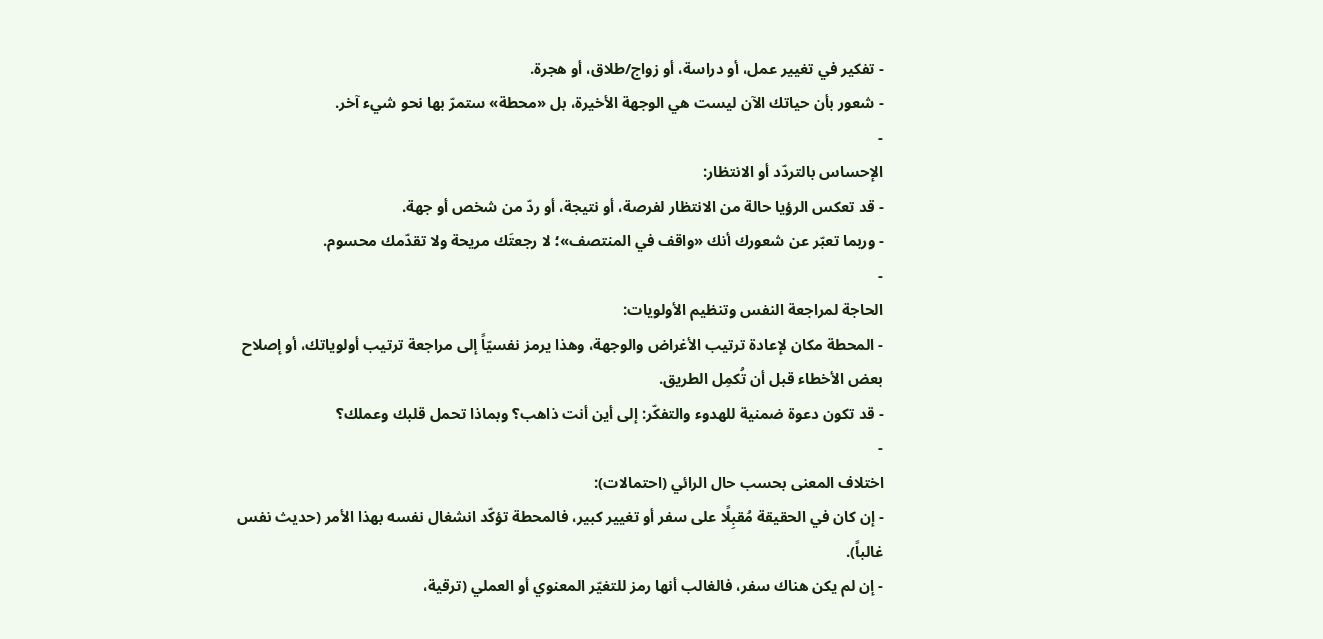- تفكير في تغيير عمل، أو دراسة، أو زواج/طلاق، أو هجرة.
- شعور بأن حياتك الآن ليست هي الوجهة الأخيرة، بل «محطة» ستمرّ بها نحو شيء آخر.
-
الإحساس بالتردّد أو الانتظار:
- قد تعكس الرؤيا حالة من الانتظار لفرصة، أو نتيجة، أو ردّ من شخص أو جهة.
- وربما تعبّر عن شعورك أنك «واقف في المنتصف»؛ لا رجعتَك مريحة ولا تقدّمك محسوم.
-
الحاجة لمراجعة النفس وتنظيم الأولويات:
- المحطة مكان لإعادة ترتيب الأغراض والوجهة، وهذا يرمز نفسيّاً إلى مراجعة ترتيب أولوياتك، أو إصلاح بعض الأخطاء قبل أن تُكمِل الطريق.
- قد تكون دعوة ضمنية للهدوء والتفكّر: إلى أين أنت ذاهب؟ وبماذا تحمل قلبك وعملك؟
-
اختلاف المعنى بحسب حال الرائي (احتمالات):
- إن كان في الحقيقة مُقبِلًا على سفر أو تغيير كبير، فالمحطة تؤكّد انشغال نفسه بهذا الأمر (حديث نفس غالباً).
- إن لم يكن هناك سفر، فالغالب أنها رمز للتغيّر المعنوي أو العملي (ترقية،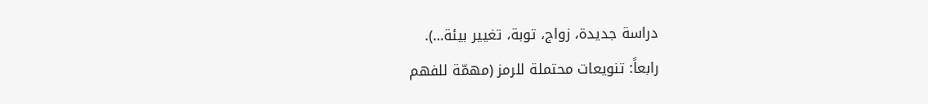دراسة جديدة، زواج، توبة، تغيير بيئة…).
رابعاً: تنويعات محتملة للرمز (مهمّة للفهم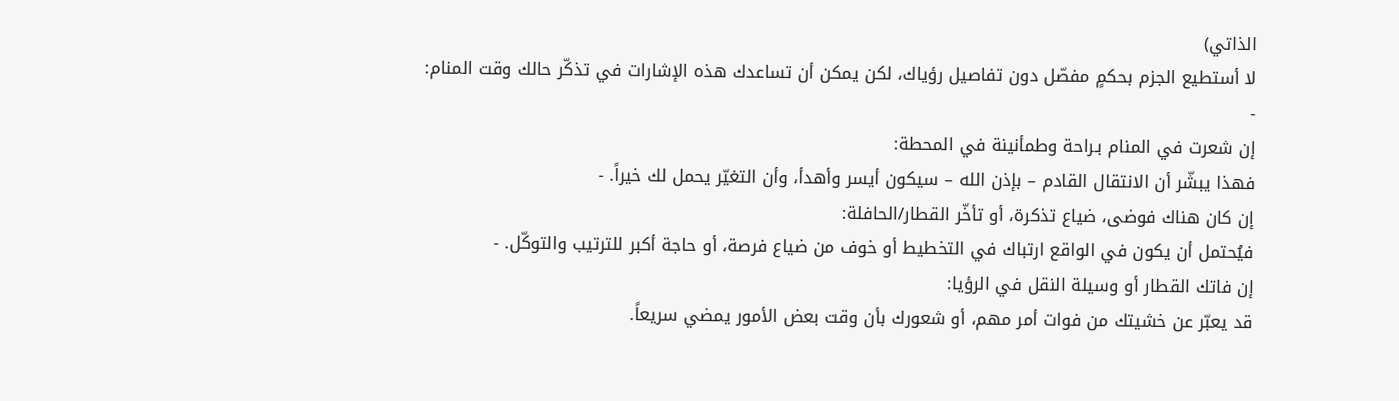الذاتي)
لا أستطيع الجزم بحكمٍ مفصّل دون تفاصيل رؤياك، لكن يمكن أن تساعدك هذه الإشارات في تذكّر حالك وقت المنام:
-
إن شعرت في المنام بـراحة وطمأنينة في المحطة:
فهذا يبشّر أن الانتقال القادم – بإذن الله – سيكون أيسر وأهدأ، وأن التغيّر يحمل لك خيراً. -
إن كان هناك فوضى، ضياع تذكرة، أو تأخّر القطار/الحافلة:
فيُحتمل أن يكون في الواقع ارتباك في التخطيط أو خوف من ضياع فرصة، أو حاجة أكبر للترتيب والتوكّل. -
إن فاتك القطار أو وسيلة النقل في الرؤيا:
قد يعبّر عن خشيتك من فوات أمر مهم، أو شعورك بأن وقت بعض الأمور يمضي سريعاً.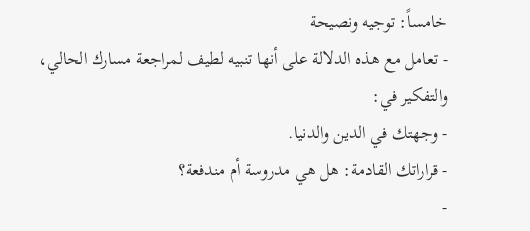خامساً: توجيه ونصيحة
- تعامل مع هذه الدلالة على أنها تنبيه لطيف لمراجعة مسارك الحالي، والتفكير في:
- وجهتك في الدين والدنيا.
- قراراتك القادمة: هل هي مدروسة أم مندفعة؟
-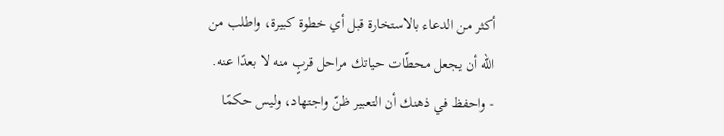أكثر من الدعاء بالاستخارة قبل أي خطوة كبيرة، واطلب من الله أن يجعل محطّات حياتك مراحل قربٍ منه لا بعدًا عنه.
- واحفظ في ذهنك أن التعبير ظنّ واجتهاد، وليس حكمًا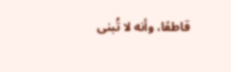قاطعًا، وأنه لا تُبنى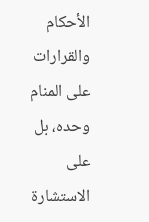الأحكام والقرارات على المنام وحده، بل على الاستشارة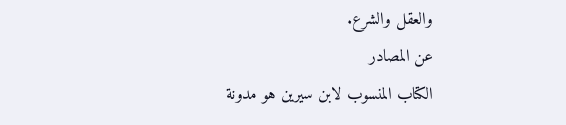والعقل والشرع.
عن المصادر
الكتاب المنسوب لابن سيرين هو مدونة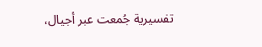تفسيرية جُمعت عبر أجيال،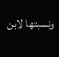ونسبتها لابن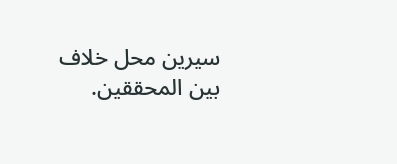سيرين محل خلاف بين المحققين.